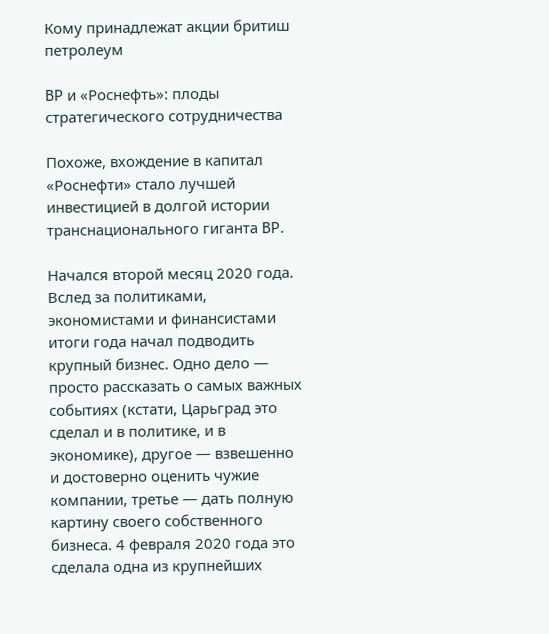Кому принадлежат акции бритиш петролеум

BP и «Роснефть»: плоды стратегического сотрудничества

Похоже, вхождение в капитал «Роснефти» стало лучшей инвестицией в долгой истории транснационального гиганта BP.

Начался второй месяц 2020 года. Вслед за политиками, экономистами и финансистами итоги года начал подводить крупный бизнес. Одно дело — просто рассказать о самых важных событиях (кстати, Царьград это сделал и в политике, и в экономике), другое — взвешенно и достоверно оценить чужие компании, третье — дать полную картину своего собственного бизнеса. 4 февраля 2020 года это сделала одна из крупнейших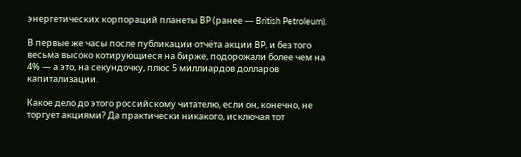энергетических корпораций планеты BP (ранее — British Petroleum).

В первые же часы после публикации отчёта акции BP, и без того весьма высоко котирующиеся на бирже, подорожали более чем на 4% — а это, на секундочку, плюс 5 миллиардов долларов капитализации.

Какое дело до этого российскому читателю, если он, конечно, не торгует акциями? Да практически никакого, исключая тот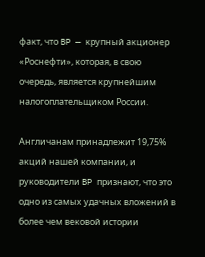факт, что BP — крупный акционер «Роснефти», которая, в свою очередь, является крупнейшим налогоплательщиком России.

Англичанам принадлежит 19,75% акций нашей компании, и руководители BP признают, что это одно из самых удачных вложений в более чем вековой истории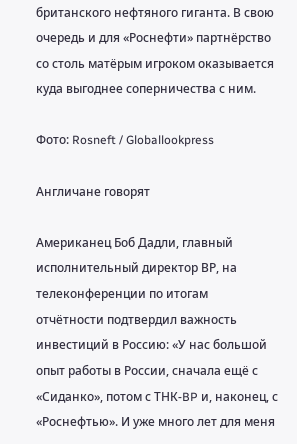британского нефтяного гиганта. В свою очередь и для «Роснефти» партнёрство со столь матёрым игроком оказывается куда выгоднее соперничества с ним.

Фото: Rosneft / Globallookpress

Англичане говорят

Американец Боб Дадли, главный исполнительный директор ВР, на телеконференции по итогам отчётности подтвердил важность инвестиций в Россию: «У нас большой опыт работы в России, сначала ещё с «Сиданко», потом с ТНК-BP и, наконец, с «Роснефтью». И уже много лет для меня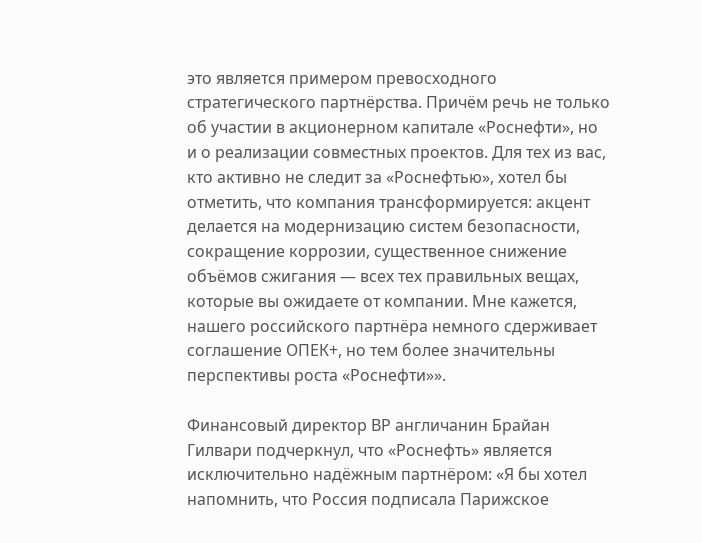это является примером превосходного стратегического партнёрства. Причём речь не только об участии в акционерном капитале «Роснефти», но и о реализации совместных проектов. Для тех из вас, кто активно не следит за «Роснефтью», хотел бы отметить, что компания трансформируется: акцент делается на модернизацию систем безопасности, сокращение коррозии, существенное снижение объёмов сжигания — всех тех правильных вещах, которые вы ожидаете от компании. Мне кажется, нашего российского партнёра немного сдерживает соглашение ОПЕК+, но тем более значительны перспективы роста «Роснефти»».

Финансовый директор ВР англичанин Брайан Гилвари подчеркнул, что «Роснефть» является исключительно надёжным партнёром: «Я бы хотел напомнить, что Россия подписала Парижское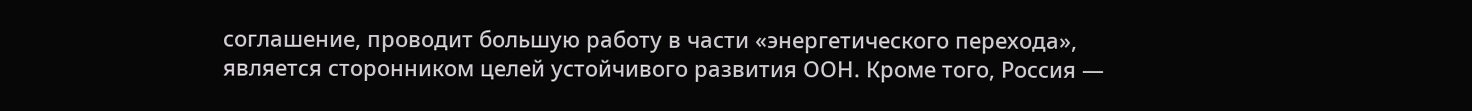соглашение, проводит большую работу в части «энергетического перехода», является сторонником целей устойчивого развития ООН. Кроме того, Россия —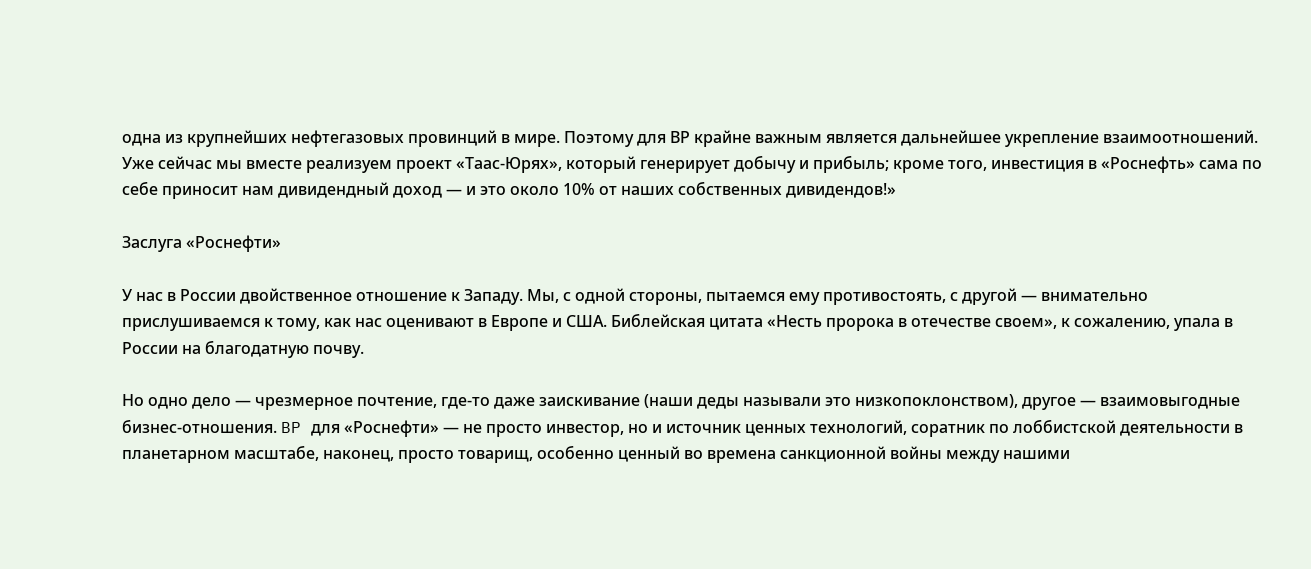одна из крупнейших нефтегазовых провинций в мире. Поэтому для ВР крайне важным является дальнейшее укрепление взаимоотношений. Уже сейчас мы вместе реализуем проект «Таас-Юрях», который генерирует добычу и прибыль; кроме того, инвестиция в «Роснефть» сама по себе приносит нам дивидендный доход — и это около 10% от наших собственных дивидендов!»

Заслуга «Роснефти»

У нас в России двойственное отношение к Западу. Мы, с одной стороны, пытаемся ему противостоять, с другой — внимательно прислушиваемся к тому, как нас оценивают в Европе и США. Библейская цитата «Несть пророка в отечестве своем», к сожалению, упала в России на благодатную почву.

Но одно дело — чрезмерное почтение, где-то даже заискивание (наши деды называли это низкопоклонством), другое — взаимовыгодные бизнес-отношения. BP для «Роснефти» — не просто инвестор, но и источник ценных технологий, соратник по лоббистской деятельности в планетарном масштабе, наконец, просто товарищ, особенно ценный во времена санкционной войны между нашими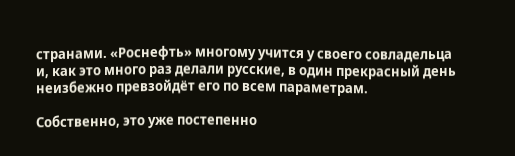странами. «Роснефть» многому учится у своего совладельца и, как это много раз делали русские, в один прекрасный день неизбежно превзойдёт его по всем параметрам.

Собственно, это уже постепенно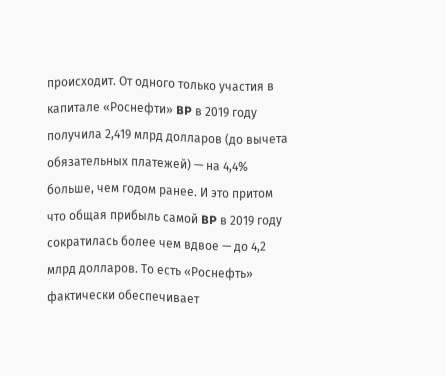происходит. От одного только участия в капитале «Роснефти» BP в 2019 году получила 2,419 млрд долларов (до вычета обязательных платежей) — на 4,4% больше, чем годом ранее. И это притом что общая прибыль самой BP в 2019 году сократилась более чем вдвое — до 4,2 млрд долларов. То есть «Роснефть» фактически обеспечивает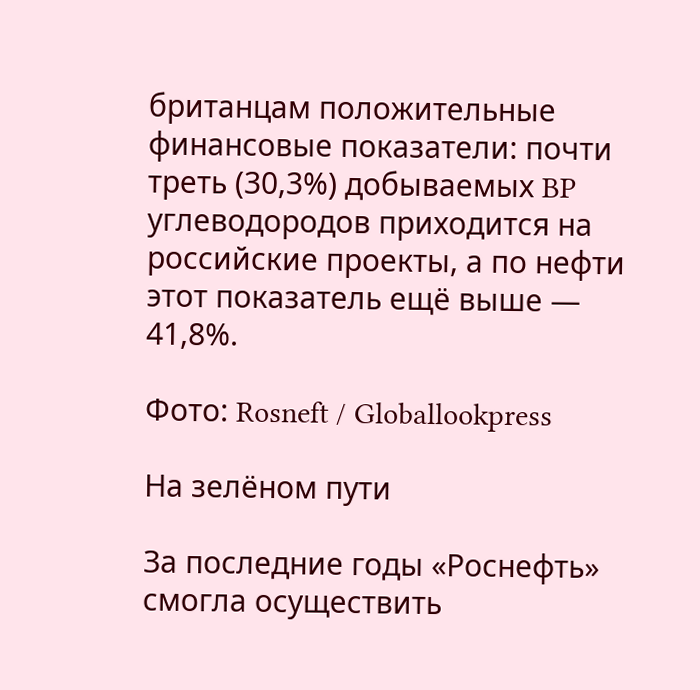британцам положительные финансовые показатели: почти треть (30,3%) добываемых BP углеводородов приходится на российские проекты, а по нефти этот показатель ещё выше — 41,8%.

Фото: Rosneft / Globallookpress

На зелёном пути

За последние годы «Роснефть» смогла осуществить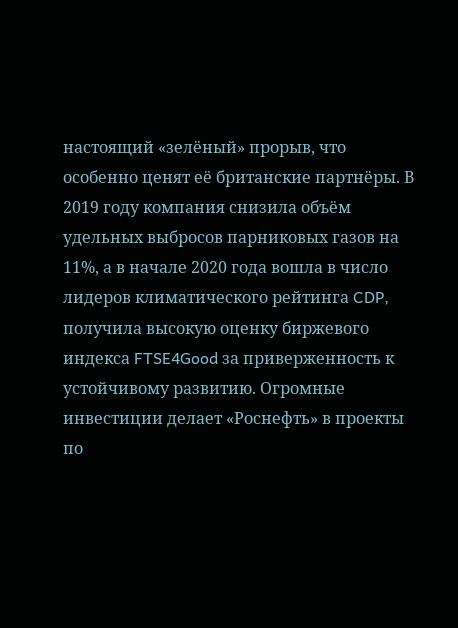настоящий «зелёный» прорыв, что особенно ценят её британские партнёры. В 2019 году компания снизила объём удельных выбросов парниковых газов на 11%, а в начале 2020 года вошла в число лидеров климатического рейтинга CDP, получила высокую оценку биржевого индекса FTSE4Good за приверженность к устойчивому развитию. Огромные инвестиции делает «Роснефть» в проекты по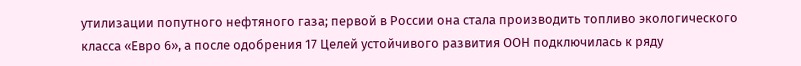утилизации попутного нефтяного газа; первой в России она стала производить топливо экологического класса «Евро 6», а после одобрения 17 Целей устойчивого развития ООН подключилась к ряду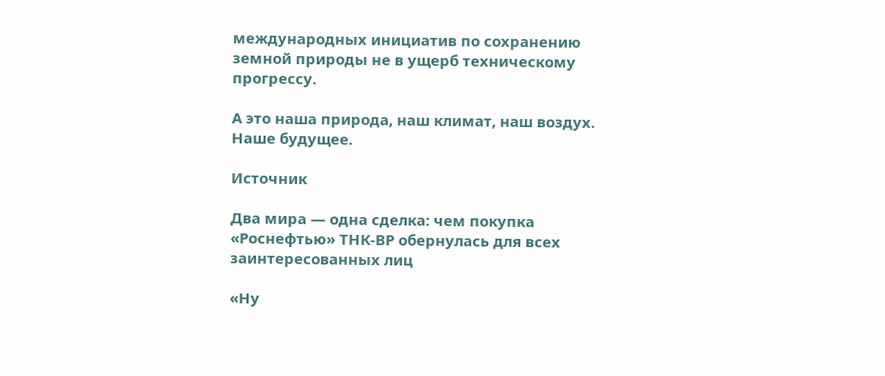международных инициатив по сохранению земной природы не в ущерб техническому прогрессу.

А это наша природа, наш климат, наш воздух. Наше будущее.

Источник

Два мира — одна сделка: чем покупка «Роснефтью» ТНК-ВР обернулась для всех заинтересованных лиц

«Ну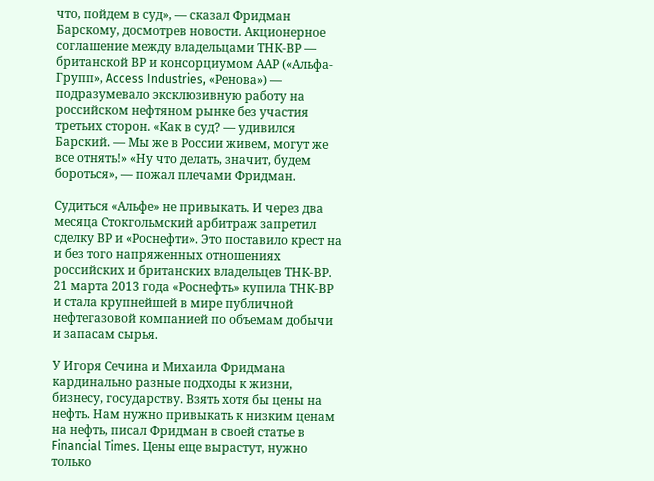что, пойдем в суд», — сказал Фридман Барскому, досмотрев новости. Акционерное соглашение между владельцами ТНК-ВР — британской ВР и консорциумом ААР («Альфа-Групп», Access Industries, «Ренова») — подразумевало эксклюзивную работу на российском нефтяном рынке без участия третьих сторон. «Как в суд? — удивился Барский. — Мы же в России живем, могут же все отнять!» «Ну что делать, значит, будем бороться», — пожал плечами Фридман.

Судиться «Альфе» не привыкать. И через два месяца Стокгольмский арбитраж запретил сделку ВР и «Роснефти». Это поставило крест на и без того напряженных отношениях российских и британских владельцев ТНК-ВР. 21 марта 2013 года «Роснефть» купила ТНК-ВР и стала крупнейшей в мире публичной нефтегазовой компанией по объемам добычи и запасам сырья.

У Игоря Сечина и Михаила Фридмана кардинально разные подходы к жизни, бизнесу, государству. Взять хотя бы цены на нефть. Нам нужно привыкать к низким ценам на нефть, писал Фридман в своей статье в Financial Times. Цены еще вырастут, нужно только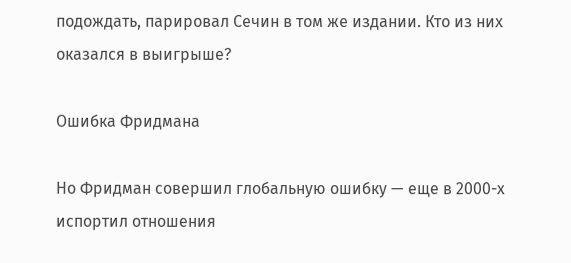подождать, парировал Сечин в том же издании. Кто из них оказался в выигрыше?

Ошибка Фридмана

Но Фридман совершил глобальную ошибку — еще в 2000-х испортил отношения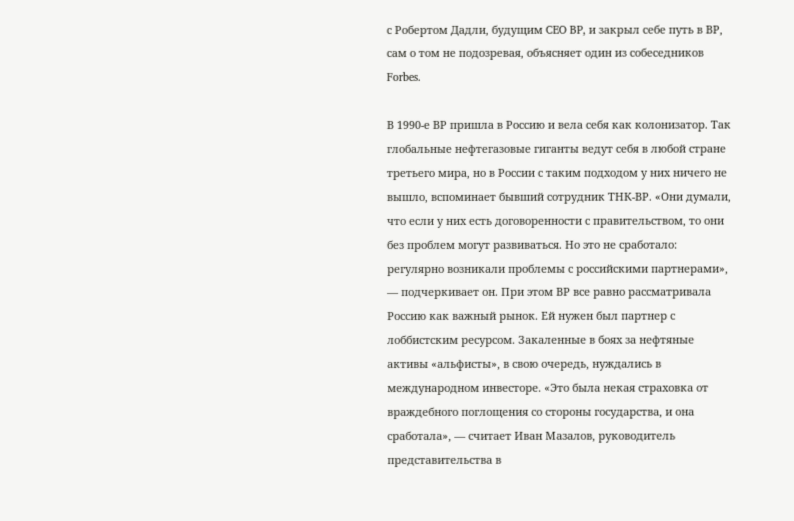с Робертом Дадли, будущим CEO BP, и закрыл себе путь в ВР, сам о том не подозревая, объясняет один из собеседников Forbes.

В 1990-е ВР пришла в Россию и вела себя как колонизатор. Так глобальные нефтегазовые гиганты ведут себя в любой стране третьего мира, но в России с таким подходом у них ничего не вышло, вспоминает бывший сотрудник ТНК-ВР. «Они думали, что если у них есть договоренности с правительством, то они без проблем могут развиваться. Но это не сработало: регулярно возникали проблемы с российскими партнерами», — подчеркивает он. При этом ВР все равно рассматривала Россию как важный рынок. Ей нужен был партнер с лоббистским ресурсом. Закаленные в боях за нефтяные активы «альфисты», в свою очередь, нуждались в международном инвесторе. «Это была некая страховка от враждебного поглощения со стороны государства, и она сработала», — считает Иван Мазалов, руководитель представительства в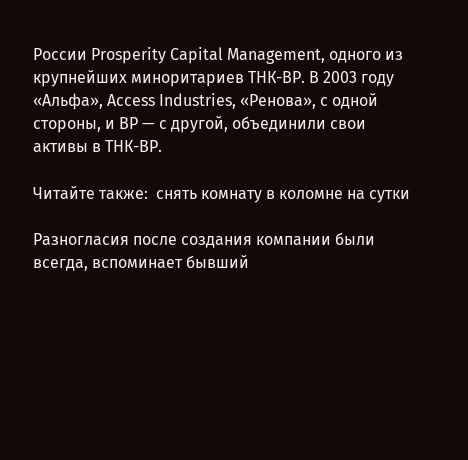России Prosperity Capital Management, одного из крупнейших миноритариев ТНК-ВР. В 2003 году «Альфа», Access Industries, «Ренова», с одной стороны, и ВР — с другой, объединили свои активы в ТНК-ВР.

Читайте также:  снять комнату в коломне на сутки

Разногласия после создания компании были всегда, вспоминает бывший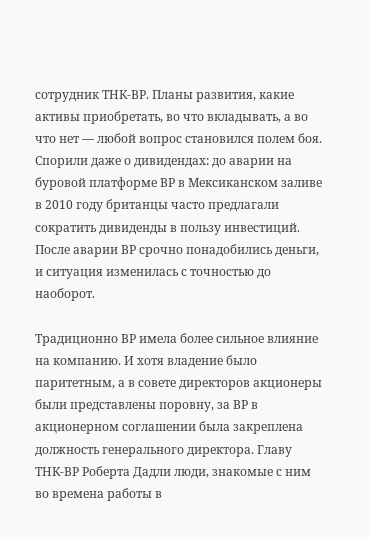сотрудник ТНК-ВР. Планы развития, какие активы приобретать, во что вкладывать, а во что нет — любой вопрос становился полем боя. Спорили даже о дивидендах: до аварии на буровой платформе ВР в Мексиканском заливе в 2010 году британцы часто предлагали сократить дивиденды в пользу инвестиций. После аварии ВР срочно понадобились деньги, и ситуация изменилась с точностью до наоборот.

Традиционно ВР имела более сильное влияние на компанию. И хотя владение было паритетным, а в совете директоров акционеры были представлены поровну, за ВР в акционерном соглашении была закреплена должность генерального директора. Главу ТНК-ВР Роберта Дадли люди, знакомые с ним во времена работы в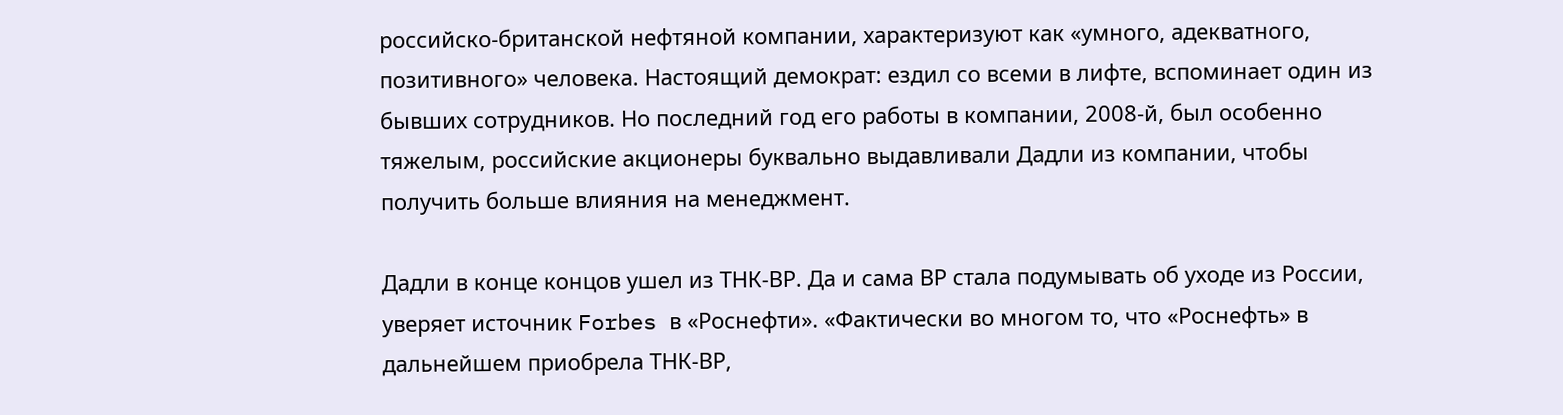российско-британской нефтяной компании, характеризуют как «умного, адекватного, позитивного» человека. Настоящий демократ: ездил со всеми в лифте, вспоминает один из бывших сотрудников. Но последний год его работы в компании, 2008-й, был особенно тяжелым, российские акционеры буквально выдавливали Дадли из компании, чтобы получить больше влияния на менеджмент.

Дадли в конце концов ушел из ТНК-ВР. Да и сама ВР стала подумывать об уходе из России, уверяет источник Forbes в «Роснефти». «Фактически во многом то, что «Роснефть» в дальнейшем приобрела ТНК-ВР,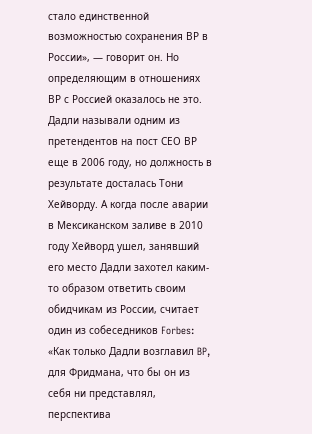стало единственной возможностью сохранения ВР в России», — говорит он. Но определяющим в отношениях ВР с Россией оказалось не это. Дадли называли одним из претендентов на пост СЕО ВР еще в 2006 году, но должность в результате досталась Тони Хейворду. А когда после аварии в Мексиканском заливе в 2010 году Хейворд ушел, занявший его место Дадли захотел каким-то образом ответить своим обидчикам из России, считает один из собеседников Forbes: «Как только Дадли возглавил BP, для Фридмана, что бы он из себя ни представлял, перспектива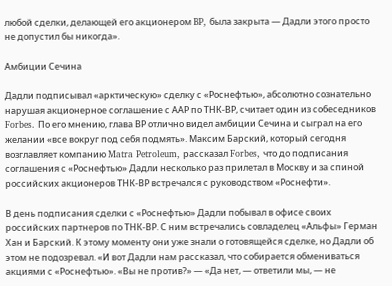любой сделки, делающей его акционером BP, была закрыта — Дадли этого просто не допустил бы никогда».

Амбиции Сечина

Дадли подписывал «арктическую» сделку с «Роснефтью», абсолютно сознательно нарушая акционерное соглашение с ААР по ТНК-ВР, считает один из собеседников Forbes. По его мнению, глава ВР отлично видел амбиции Сечина и сыграл на его желании «все вокруг под себя подмять». Максим Барский, который сегодня возглавляет компанию Matra Petroleum, рассказал Forbes, что до подписания соглашения с «Роснефтью» Дадли несколько раз прилетал в Москву и за спиной российских акционеров ТНК-ВР встречался с руководством «Роснефти».

В день подписания сделки с «Роснефтью» Дадли побывал в офисе своих российских партнеров по ТНК-ВР. С ним встречались совладелец «Альфы» Герман Хан и Барский. К этому моменту они уже знали о готовящейся сделке, но Дадли об этом не подозревал. «И вот Дадли нам рассказал, что собирается обмениваться акциями с «Роснефтью». «Вы не против?» — «Да нет, — ответили мы, — не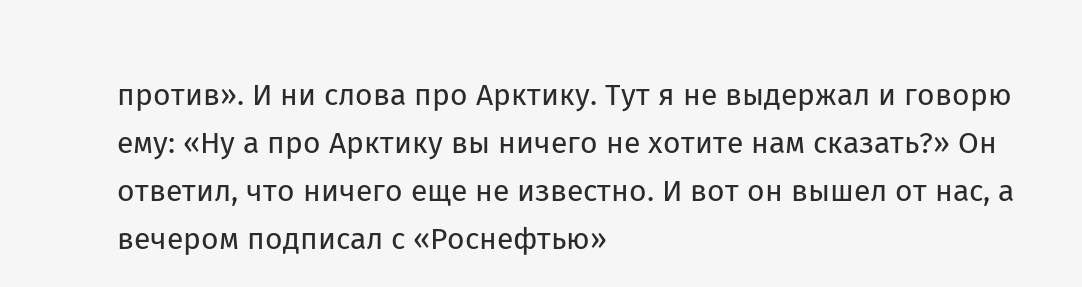против». И ни слова про Арктику. Тут я не выдержал и говорю ему: «Ну а про Арктику вы ничего не хотите нам сказать?» Он ответил, что ничего еще не известно. И вот он вышел от нас, а вечером подписал с «Роснефтью»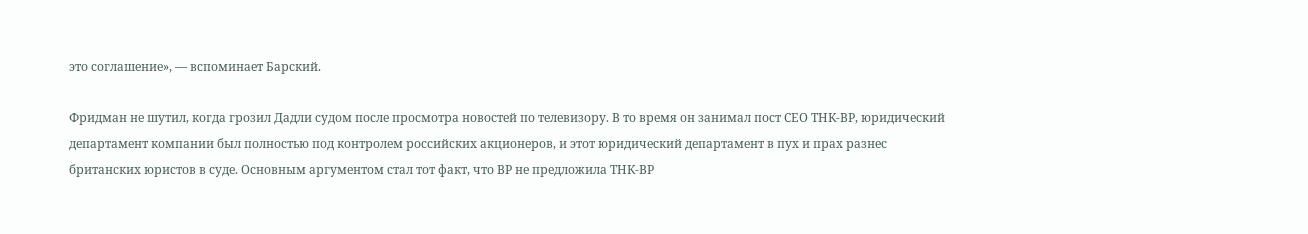это соглашение», — вспоминает Барский.

Фридман не шутил, когда грозил Дадли судом после просмотра новостей по телевизору. В то время он занимал пост СЕО ТНК-ВР, юридический департамент компании был полностью под контролем российских акционеров, и этот юридический департамент в пух и прах разнес британских юристов в суде. Основным аргументом стал тот факт, что ВР не предложила ТНК-ВР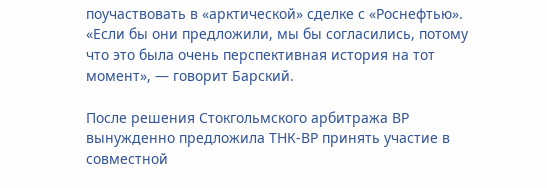поучаствовать в «арктической» сделке с «Роснефтью». «Если бы они предложили, мы бы согласились, потому что это была очень перспективная история на тот момент», — говорит Барский.

После решения Стокгольмского арбитража ВР вынужденно предложила ТНК-ВР принять участие в совместной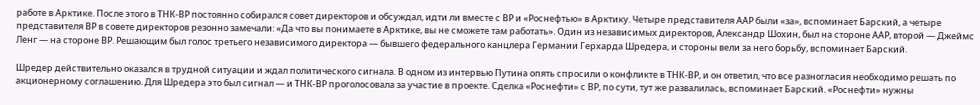работе в Арктике. После этого в ТНК-ВР постоянно собирался совет директоров и обсуждал, идти ли вместе с ВР и «Роснефтью» в Арктику. Четыре представителя ААР были «за», вспоминает Барский, а четыре представителя ВР в совете директоров резонно замечали: «Да что вы понимаете в Арктике, вы не сможете там работать». Один из независимых директоров, Александр Шохин, был на стороне ААР, второй — Джеймс Ленг — на стороне ВР. Решающим был голос третьего независимого директора — бывшего федерального канцлера Германии Герхарда Шредера, и стороны вели за него борьбу, вспоминает Барский.

Шредер действительно оказался в трудной ситуации и ждал политического сигнала. В одном из интервью Путина опять спросили о конфликте в ТНК-ВР, и он ответил, что все разногласия необходимо решать по акционерному соглашению. Для Шредера это был сигнал — и ТНК-ВР проголосовала за участие в проекте. Сделка «Роснефти» с ВР, по сути, тут же развалилась, вспоминает Барский. «Роснефти» нужны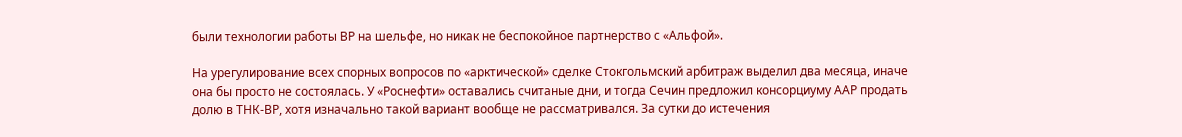были технологии работы ВР на шельфе, но никак не беспокойное партнерство с «Альфой».

На урегулирование всех спорных вопросов по «арктической» сделке Стокгольмский арбитраж выделил два месяца, иначе она бы просто не состоялась. У «Роснефти» оставались считаные дни, и тогда Сечин предложил консорциуму ААР продать долю в ТНК-ВР, хотя изначально такой вариант вообще не рассматривался. За сутки до истечения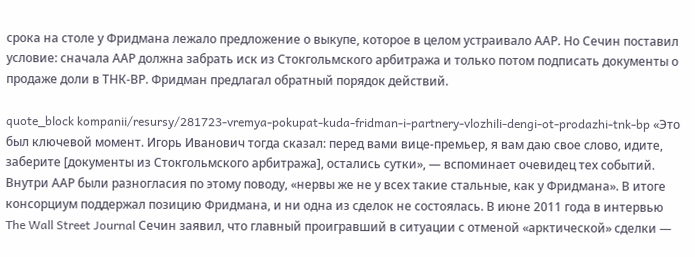срока на столе у Фридмана лежало предложение о выкупе, которое в целом устраивало ААР. Но Сечин поставил условие: сначала ААР должна забрать иск из Стокгольмского арбитража и только потом подписать документы о продаже доли в ТНК-ВР. Фридман предлагал обратный порядок действий.

quote_block kompanii/resursy/281723-vremya-pokupat-kuda-fridman-i-partnery-vlozhili-dengi-ot-prodazhi-tnk-bp «Это был ключевой момент. Игорь Иванович тогда сказал: перед вами вице-премьер, я вам даю свое слово, идите, заберите [документы из Стокгольмского арбитража], остались сутки», — вспоминает очевидец тех событий. Внутри ААР были разногласия по этому поводу, «нервы же не у всех такие стальные, как у Фридмана». В итоге консорциум поддержал позицию Фридмана, и ни одна из сделок не состоялась. В июне 2011 года в интервью The Wall Street Journal Сечин заявил, что главный проигравший в ситуации с отменой «арктической» сделки —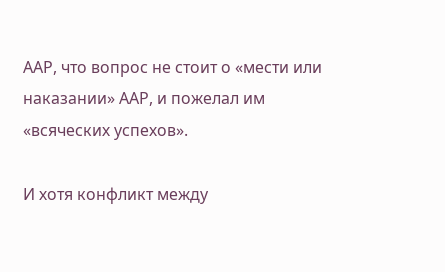ААР, что вопрос не стоит о «мести или наказании» ААР, и пожелал им «всяческих успехов».

И хотя конфликт между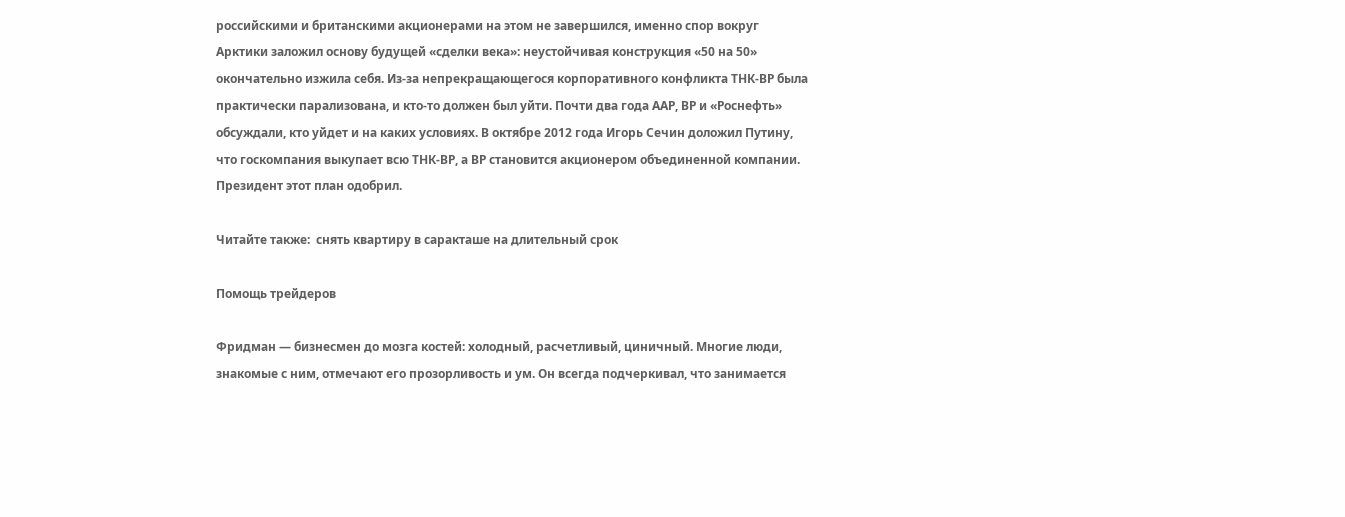российскими и британскими акционерами на этом не завершился, именно спор вокруг Арктики заложил основу будущей «сделки века»: неустойчивая конструкция «50 на 50» окончательно изжила себя. Из-за непрекращающегося корпоративного конфликта ТНК-ВР была практически парализована, и кто-то должен был уйти. Почти два года ААР, ВР и «Роснефть» обсуждали, кто уйдет и на каких условиях. В октябре 2012 года Игорь Сечин доложил Путину, что госкомпания выкупает всю ТНК-ВР, а ВР становится акционером объединенной компании. Президент этот план одобрил.

Читайте также:  снять квартиру в саракташе на длительный срок

Помощь трейдеров

Фридман — бизнесмен до мозга костей: холодный, расчетливый, циничный. Многие люди, знакомые с ним, отмечают его прозорливость и ум. Он всегда подчеркивал, что занимается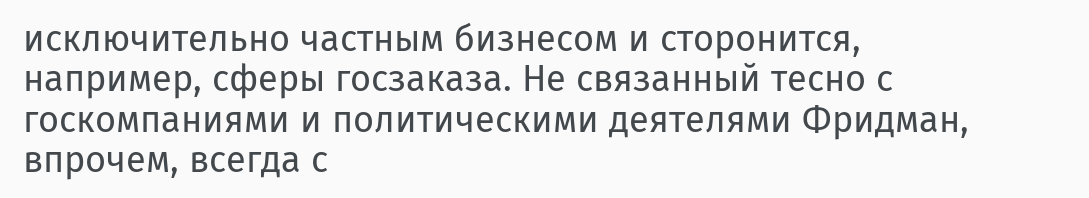исключительно частным бизнесом и сторонится, например, сферы госзаказа. Не связанный тесно с госкомпаниями и политическими деятелями Фридман, впрочем, всегда с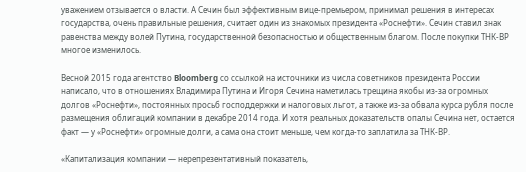уважением отзывается о власти. А Сечин был эффективным вице-премьером, принимал решения в интересах государства, очень правильные решения, считает один из знакомых президента «Роснефти». Сечин ставил знак равенства между волей Путина, государственной безопасностью и общественным благом. После покупки ТНК-ВР многое изменилось.

Весной 2015 года агентство Bloomberg со ссылкой на источники из числа советников президента России написало, что в отношениях Владимира Путина и Игоря Сечина наметилась трещина якобы из-за огромных долгов «Роснефти», постоянных просьб господдержки и налоговых льгот, а также из-за обвала курса рубля после размещения облигаций компании в декабре 2014 года. И хотя реальных доказательств опалы Сечина нет, остается факт — у «Роснефти» огромные долги, а сама она стоит меньше, чем когда-то заплатила за ТНК-ВР.

«Капитализация компании — нерепрезентативный показатель,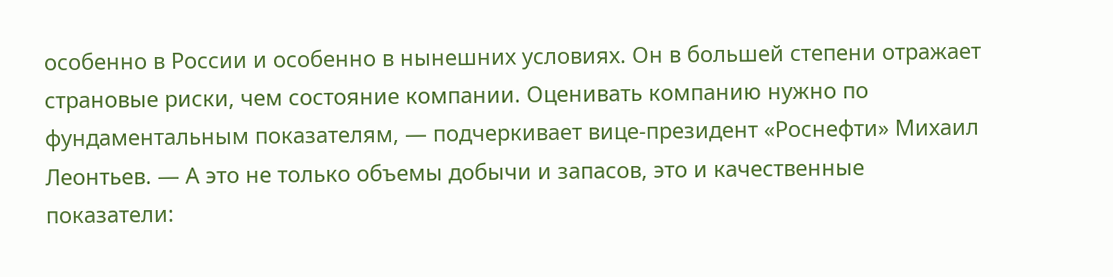особенно в России и особенно в нынешних условиях. Он в большей степени отражает страновые риски, чем состояние компании. Оценивать компанию нужно по фундаментальным показателям, — подчеркивает вице-президент «Роснефти» Михаил Леонтьев. — А это не только объемы добычи и запасов, это и качественные показатели: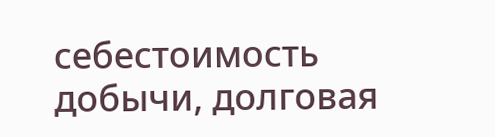себестоимость добычи, долговая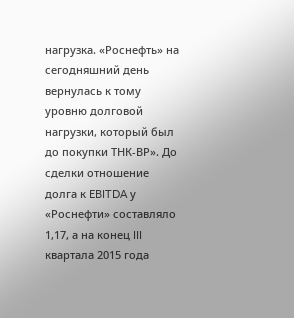нагрузка. «Роснефть» на сегодняшний день вернулась к тому уровню долговой нагрузки, который был до покупки ТНК-ВР». До сделки отношение долга к EBITDA у «Роснефти» составляло 1,17, а на конец III квартала 2015 года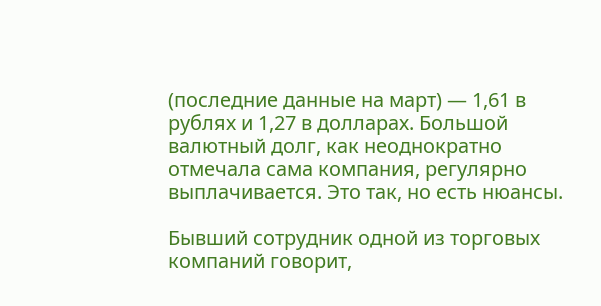(последние данные на март) — 1,61 в рублях и 1,27 в долларах. Большой валютный долг, как неоднократно отмечала сама компания, регулярно выплачивается. Это так, но есть нюансы.

Бывший сотрудник одной из торговых компаний говорит,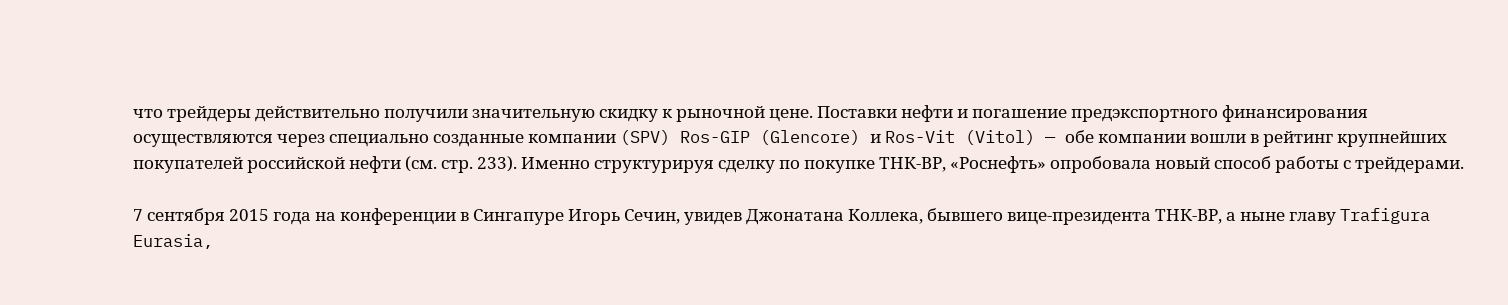что трейдеры действительно получили значительную скидку к рыночной цене. Поставки нефти и погашение предэкспортного финансирования осуществляются через специально созданные компании (SPV) Ros-GIP (Glencore) и Ros-Vit (Vitol) — обе компании вошли в рейтинг крупнейших покупателей российской нефти (см. стр. 233). Именно структурируя сделку по покупке ТНК-ВР, «Роснефть» опробовала новый способ работы с трейдерами.

7 сентября 2015 года на конференции в Сингапуре Игорь Сечин, увидев Джонатана Коллека, бывшего вице-президента ТНК-ВР, а ныне главу Trafigura Eurasia,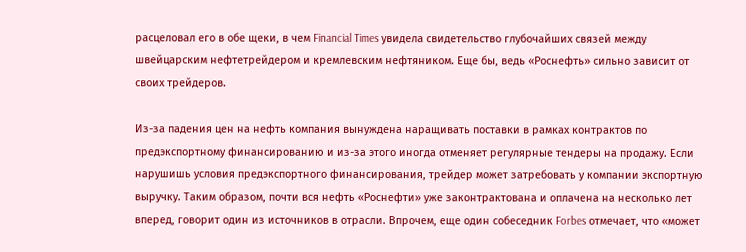расцеловал его в обе щеки, в чем Financial Times увидела свидетельство глубочайших связей между швейцарским нефтетрейдером и кремлевским нефтяником. Еще бы, ведь «Роснефть» сильно зависит от своих трейдеров.

Из-за падения цен на нефть компания вынуждена наращивать поставки в рамках контрактов по предэкспортному финансированию и из-за этого иногда отменяет регулярные тендеры на продажу. Если нарушишь условия предэкспортного финансирования, трейдер может затребовать у компании экспортную выручку. Таким образом, почти вся нефть «Роснефти» уже законтрактована и оплачена на несколько лет вперед, говорит один из источников в отрасли. Впрочем, еще один собеседник Forbes отмечает, что «может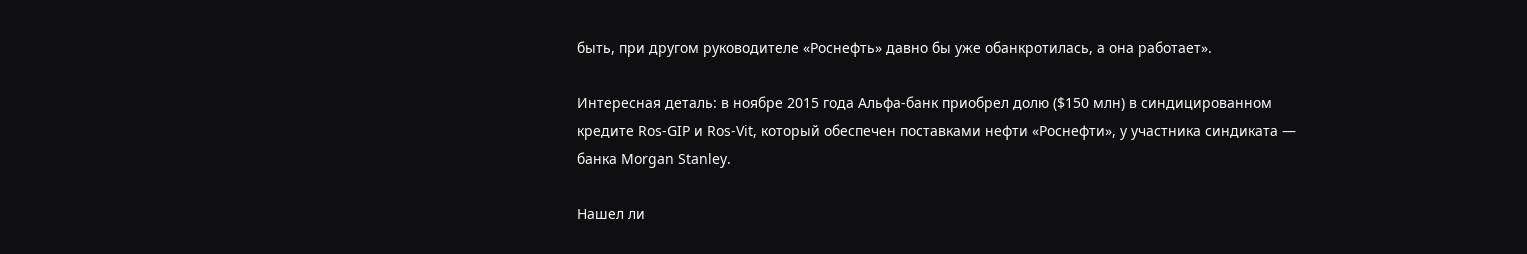быть, при другом руководителе «Роснефть» давно бы уже обанкротилась, а она работает».

Интересная деталь: в ноябре 2015 года Альфа-банк приобрел долю ($150 млн) в синдицированном кредите Ros-GIP и Ros-Vit, который обеспечен поставками нефти «Роснефти», у участника синдиката — банка Morgan Stanley.

Нашел ли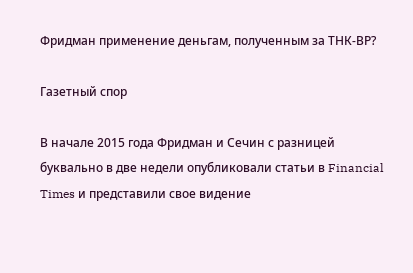Фридман применение деньгам, полученным за ТНК-ВР?

Газетный спор

В начале 2015 года Фридман и Сечин с разницей буквально в две недели опубликовали статьи в Financial Times и представили свое видение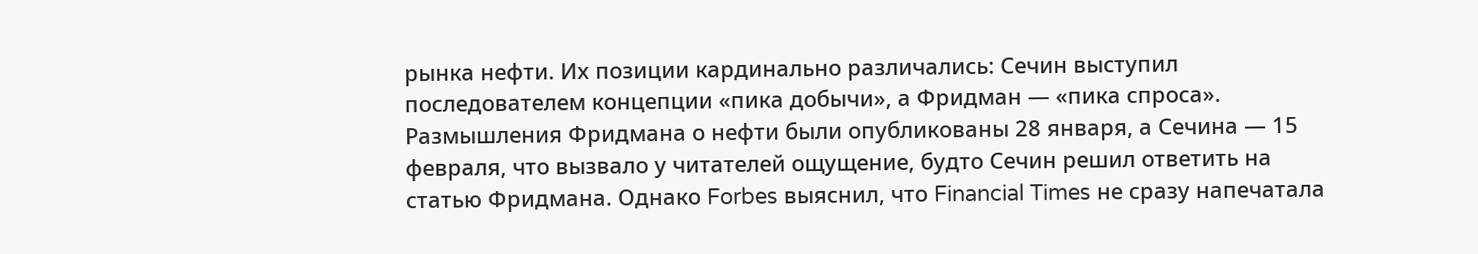рынка нефти. Их позиции кардинально различались: Сечин выступил последователем концепции «пика добычи», а Фридман — «пика спроса». Размышления Фридмана о нефти были опубликованы 28 января, а Сечина — 15 февраля, что вызвало у читателей ощущение, будто Сечин решил ответить на статью Фридмана. Однако Forbes выяснил, что Financial Times не сразу напечатала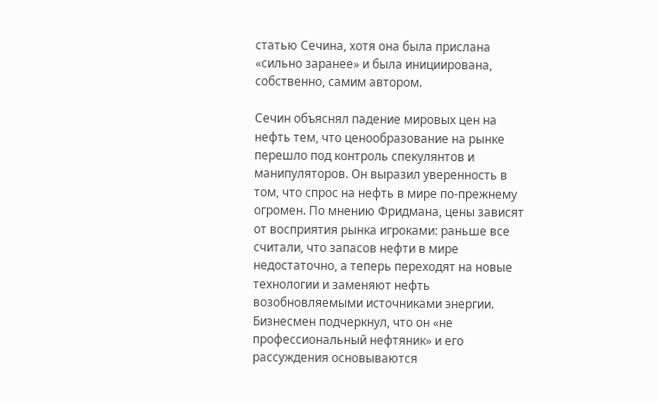статью Сечина, хотя она была прислана «сильно заранее» и была инициирована, собственно, самим автором.

Сечин объяснял падение мировых цен на нефть тем, что ценообразование на рынке перешло под контроль спекулянтов и манипуляторов. Он выразил уверенность в том, что спрос на нефть в мире по-прежнему огромен. По мнению Фридмана, цены зависят от восприятия рынка игроками: раньше все считали, что запасов нефти в мире недостаточно, а теперь переходят на новые технологии и заменяют нефть возобновляемыми источниками энергии. Бизнесмен подчеркнул, что он «не профессиональный нефтяник» и его рассуждения основываются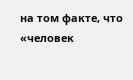на том факте, что «человек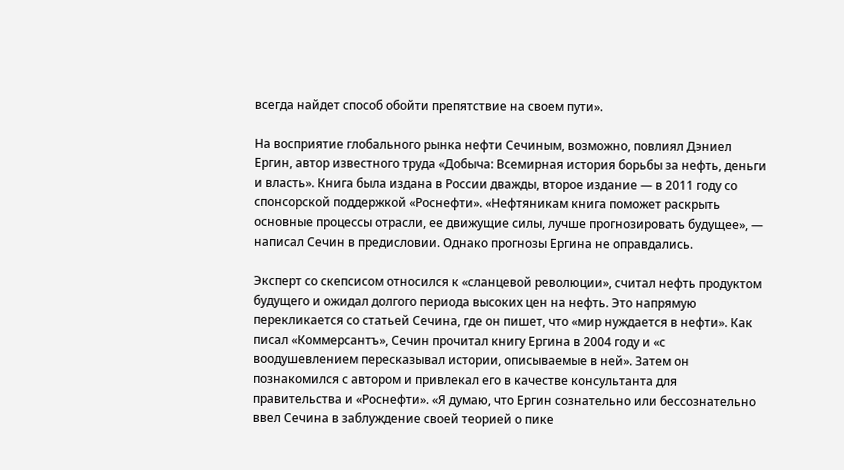всегда найдет способ обойти препятствие на своем пути».

На восприятие глобального рынка нефти Сечиным, возможно, повлиял Дэниел Ергин, автор известного труда «Добыча: Всемирная история борьбы за нефть, деньги и власть». Книга была издана в России дважды, второе издание — в 2011 году со спонсорской поддержкой «Роснефти». «Нефтяникам книга поможет раскрыть основные процессы отрасли, ее движущие силы, лучше прогнозировать будущее», — написал Сечин в предисловии. Однако прогнозы Ергина не оправдались.

Эксперт со скепсисом относился к «сланцевой революции», считал нефть продуктом будущего и ожидал долгого периода высоких цен на нефть. Это напрямую перекликается со статьей Сечина, где он пишет, что «мир нуждается в нефти». Как писал «Коммерсантъ», Сечин прочитал книгу Ергина в 2004 году и «с воодушевлением пересказывал истории, описываемые в ней». Затем он познакомился с автором и привлекал его в качестве консультанта для правительства и «Роснефти». «Я думаю, что Ергин сознательно или бессознательно ввел Сечина в заблуждение своей теорией о пике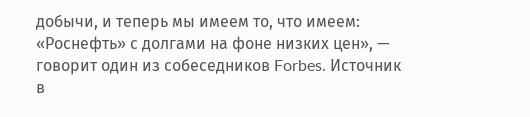добычи, и теперь мы имеем то, что имеем: «Роснефть» с долгами на фоне низких цен», — говорит один из собеседников Forbes. Источник в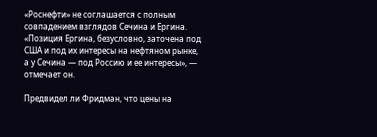«Роснефти» не соглашается с полным совпадением взглядов Сечина и Ергина. «Позиция Ергина, безусловно, заточена под США и под их интересы на нефтяном рынке, а у Сечина — под Россию и ее интересы», — отмечает он.

Предвидел ли Фридман, что цены на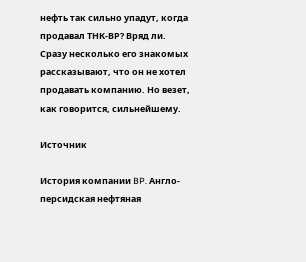нефть так сильно упадут, когда продавал ТНК-ВР? Вряд ли. Сразу несколько его знакомых рассказывают, что он не хотел продавать компанию. Но везет, как говорится, сильнейшему.

Источник

История компании BP. Англо-персидская нефтяная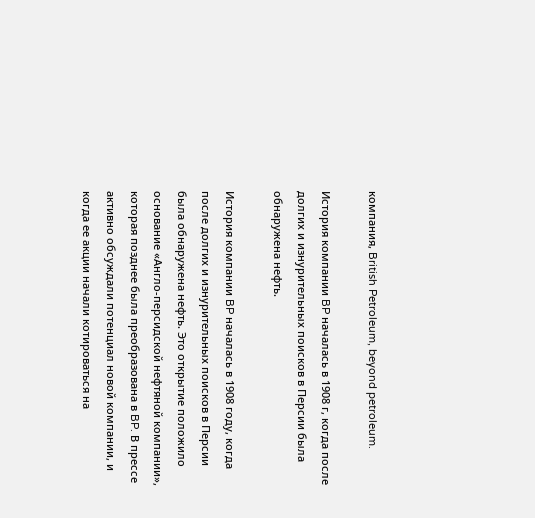компания, British Petroleum, beyond petroleum.

История компании BP началась в 1908 г, когда после долгих и изнурительных поисков в Персии была обнаружена нефть.

История компании BP началась в 1908 году, когда после долгих и изнурительных поисков в Персии была обнаружена нефть. Это открытие положило основание «Англо-персидской нефтяной компании», которая позднее была преобразована в BP. В прессе активно обсуждали потенциал новой компании, и когда ее акции начали котироваться на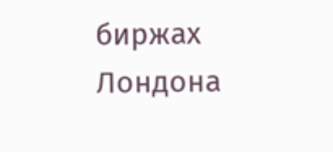биржах Лондона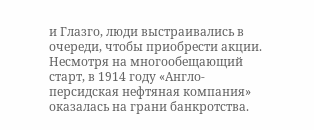и Глазго, люди выстраивались в очереди, чтобы приобрести акции.
Несмотря на многообещающий старт, в 1914 году «Англо-персидская нефтяная компания» оказалась на грани банкротства.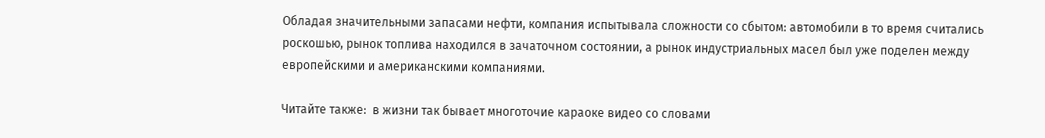Обладая значительными запасами нефти, компания испытывала сложности со сбытом: автомобили в то время считались роскошью, рынок топлива находился в зачаточном состоянии, а рынок индустриальных масел был уже поделен между европейскими и американскими компаниями.

Читайте также:  в жизни так бывает многоточие караоке видео со словами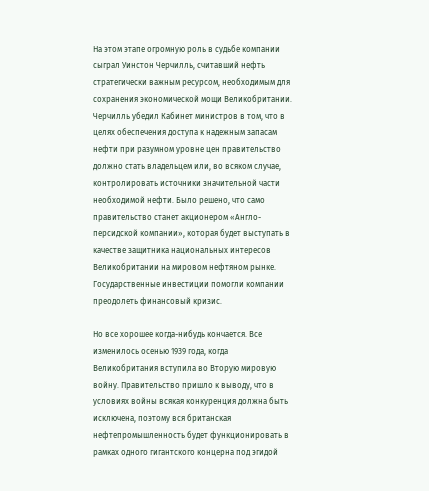На этом этапе огромную роль в судьбе компании сыграл Уинстон Черчилль, считавший нефть стратегически важным ресурсом, необходимым для сохранения экономической мощи Великобритании. Черчилль убедил Кабинет министров в том, что в целях обеспечения доступа к надежным запасам нефти при разумном уровне цен правительство должно стать владельцем или, во всяком случае, контролировать источники значительной части необходимой нефти. Было решено, что само правительство станет акционером «Англо-персидской компании», которая будет выступать в качестве защитника национальных интересов Великобритании на мировом нефтяном рынке. Государственные инвестиции помогли компании преодолеть финансовый кризис.

Но все хорошее когда-нибудь кончается. Все изменилось осенью 1939 года, когда Великобритания вступила во Вторую мировую войну. Правительство пришло к выводу, что в условиях войны всякая конкуренция должна быть исключена, поэтому вся британская нефтепромышленность будет функционировать в рамках одного гигантского концерна под эгидой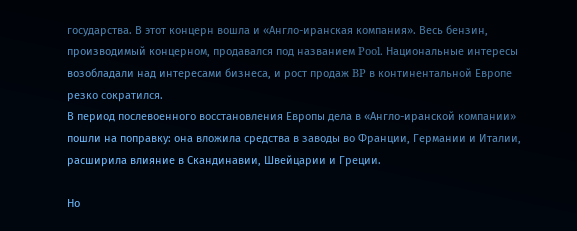государства. В этот концерн вошла и «Англо-иранская компания». Весь бензин, производимый концерном, продавался под названием Pool. Национальные интересы возобладали над интересами бизнеса, и рост продаж BP в континентальной Европе резко сократился.
В период послевоенного восстановления Европы дела в «Англо-иранской компании» пошли на поправку: она вложила средства в заводы во Франции, Германии и Италии, расширила влияние в Скандинавии, Швейцарии и Греции.

Но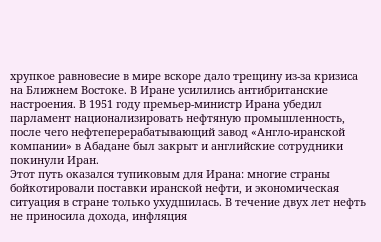хрупкое равновесие в мире вскоре дало трещину из-за кризиса на Ближнем Востоке. В Иране усилились антибританские настроения. В 1951 году премьер-министр Ирана убедил парламент национализировать нефтяную промышленность, после чего нефтеперерабатывающий завод «Англо-иранской компании» в Абадане был закрыт и английские сотрудники покинули Иран.
Этот путь оказался тупиковым для Ирана: многие страны бойкотировали поставки иранской нефти, и экономическая ситуация в стране только ухудшилась. В течение двух лет нефть не приносила дохода, инфляция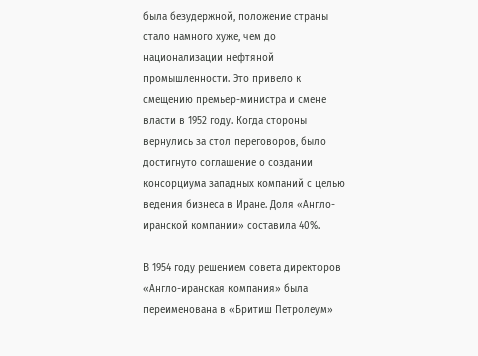была безудержной, положение страны стало намного хуже, чем до национализации нефтяной промышленности. Это привело к смещению премьер-министра и смене власти в 1952 году. Когда стороны вернулись за стол переговоров, было достигнуто соглашение о создании консорциума западных компаний с целью ведения бизнеса в Иране. Доля «Англо-иранской компании» составила 40%.

В 1954 году решением совета директоров «Англо-иранская компания» была переименована в «Бритиш Петролеум»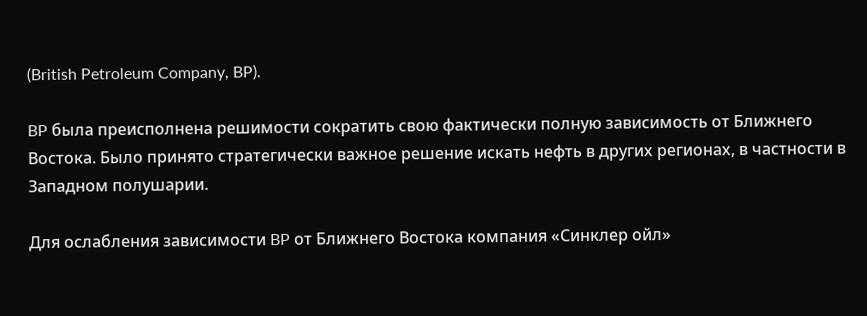(British Petroleum Company, BP).

BP была преисполнена решимости сократить свою фактически полную зависимость от Ближнего Востока. Было принято стратегически важное решение искать нефть в других регионах, в частности в Западном полушарии.

Для ослабления зависимости BP от Ближнего Востока компания «Синклер ойл»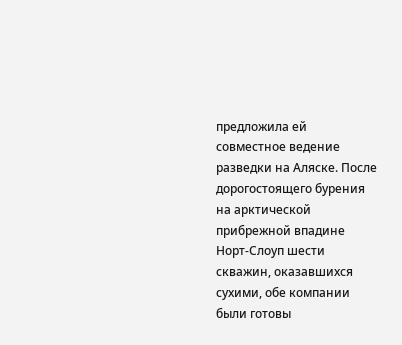предложила ей совместное ведение разведки на Аляске. После дорогостоящего бурения на арктической прибрежной впадине Норт-Слоуп шести скважин, оказавшихся сухими, обе компании были готовы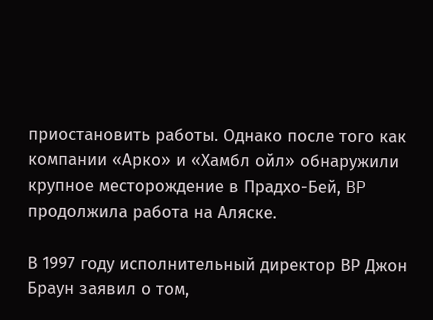приостановить работы. Однако после того как компании «Арко» и «Хамбл ойл» обнаружили крупное месторождение в Прадхо-Бей, BP продолжила работа на Аляске.

В 1997 году исполнительный директор ВР Джон Браун заявил о том,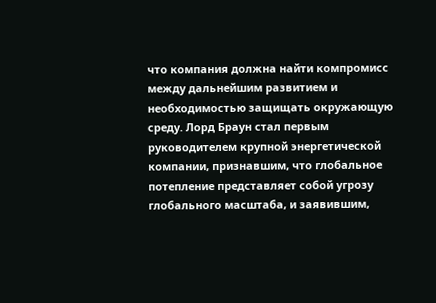что компания должна найти компромисс между дальнейшим развитием и необходимостью защищать окружающую среду. Лорд Браун стал первым руководителем крупной энергетической компании, признавшим, что глобальное потепление представляет собой угрозу глобального масштаба, и заявившим,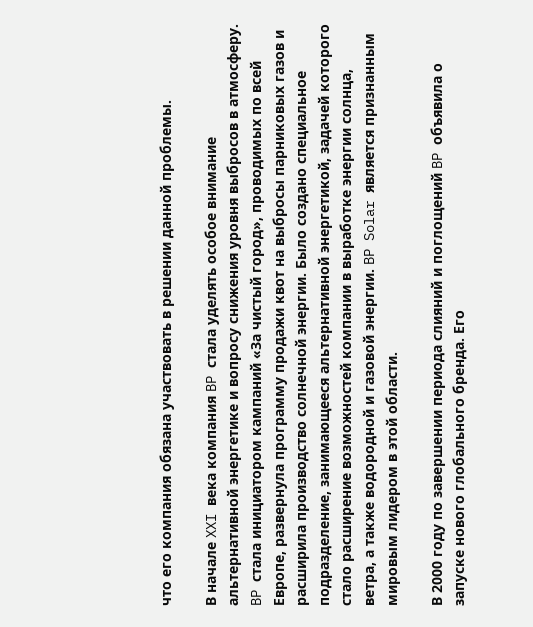что его компания обязана участвовать в решении данной проблемы.

В начале XXI века компания BP стала уделять особое внимание альтернативной энергетике и вопросу снижения уровня выбросов в атмосферу. BP стала инициатором кампаний «За чистый город», проводимых по всей Европе, развернула программу продажи квот на выбросы парниковых газов и расширила производство солнечной энергии. Было создано специальное подразделение, занимающееся альтернативной энергетикой, задачей которого стало расширение возможностей компании в выработке энергии солнца, ветра, а также водородной и газовой энергии. BP Solar является признанным мировым лидером в этой области.

В 2000 году по завершении периода слияний и поглощений BP объявила о запуске нового глобального бренда. Его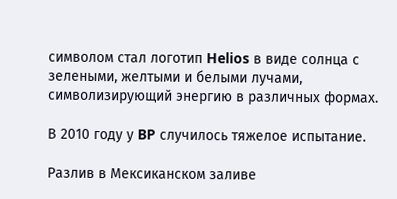символом стал логотип Helios в виде солнца с зелеными, желтыми и белыми лучами, символизирующий энергию в различных формах.

В 2010 году у BP случилось тяжелое испытание.

Разлив в Мексиканском заливе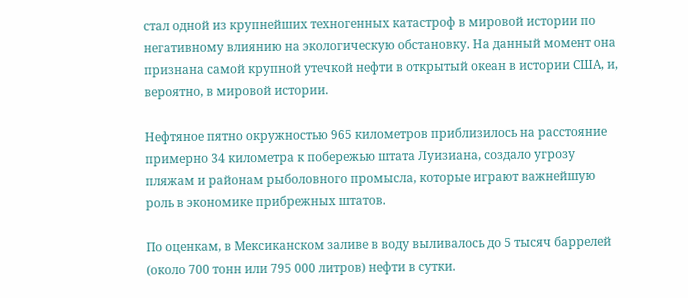стал одной из крупнейших техногенных катастроф в мировой истории по негативному влиянию на экологическую обстановку. На данный момент она признана самой крупной утечкой нефти в открытый океан в истории США, и, вероятно, в мировой истории.

Нефтяное пятно окружностью 965 километров приблизилось на расстояние примерно 34 километра к побережью штата Луизиана, создало угрозу пляжам и районам рыболовного промысла, которые играют важнейшую роль в экономике прибрежных штатов.

По оценкам, в Мексиканском заливе в воду выливалось до 5 тысяч баррелей (около 700 тонн или 795 000 литров) нефти в сутки.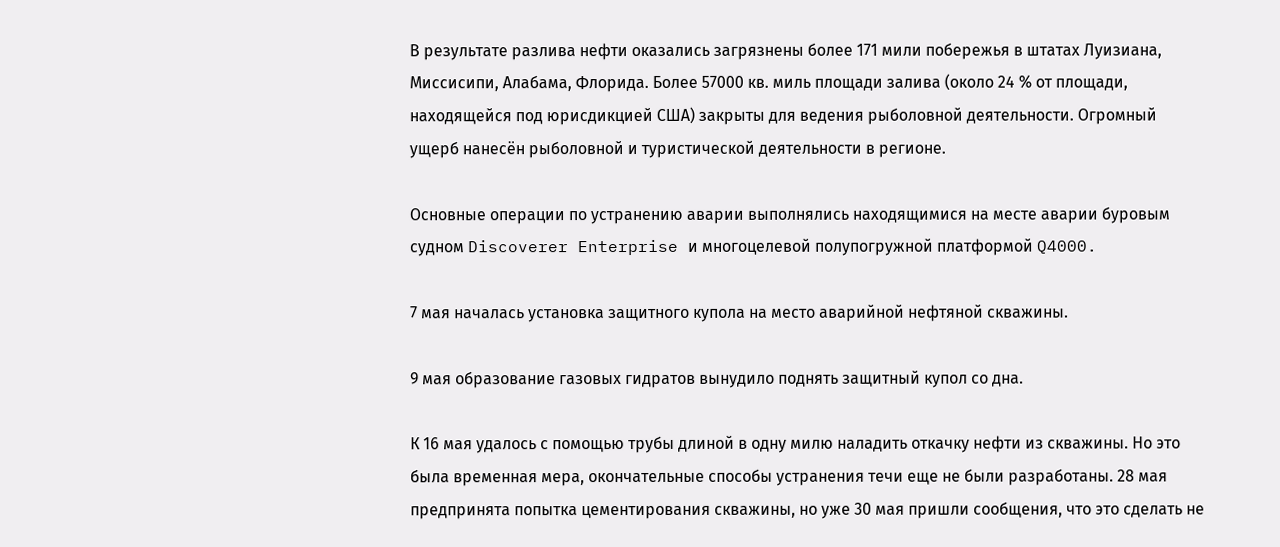В результате разлива нефти оказались загрязнены более 171 мили побережья в штатах Луизиана, Миссисипи, Алабама, Флорида. Более 57000 кв. миль площади залива (около 24 % от площади, находящейся под юрисдикцией США) закрыты для ведения рыболовной деятельности. Огромный ущерб нанесён рыболовной и туристической деятельности в регионе.

Основные операции по устранению аварии выполнялись находящимися на месте аварии буровым судном Discoverer Enterprise и многоцелевой полупогружной платформой Q4000.

7 мая началась установка защитного купола на место аварийной нефтяной скважины.

9 мая образование газовых гидратов вынудило поднять защитный купол со дна.

К 16 мая удалось с помощью трубы длиной в одну милю наладить откачку нефти из скважины. Но это была временная мера, окончательные способы устранения течи еще не были разработаны. 28 мая предпринята попытка цементирования скважины, но уже 30 мая пришли сообщения, что это сделать не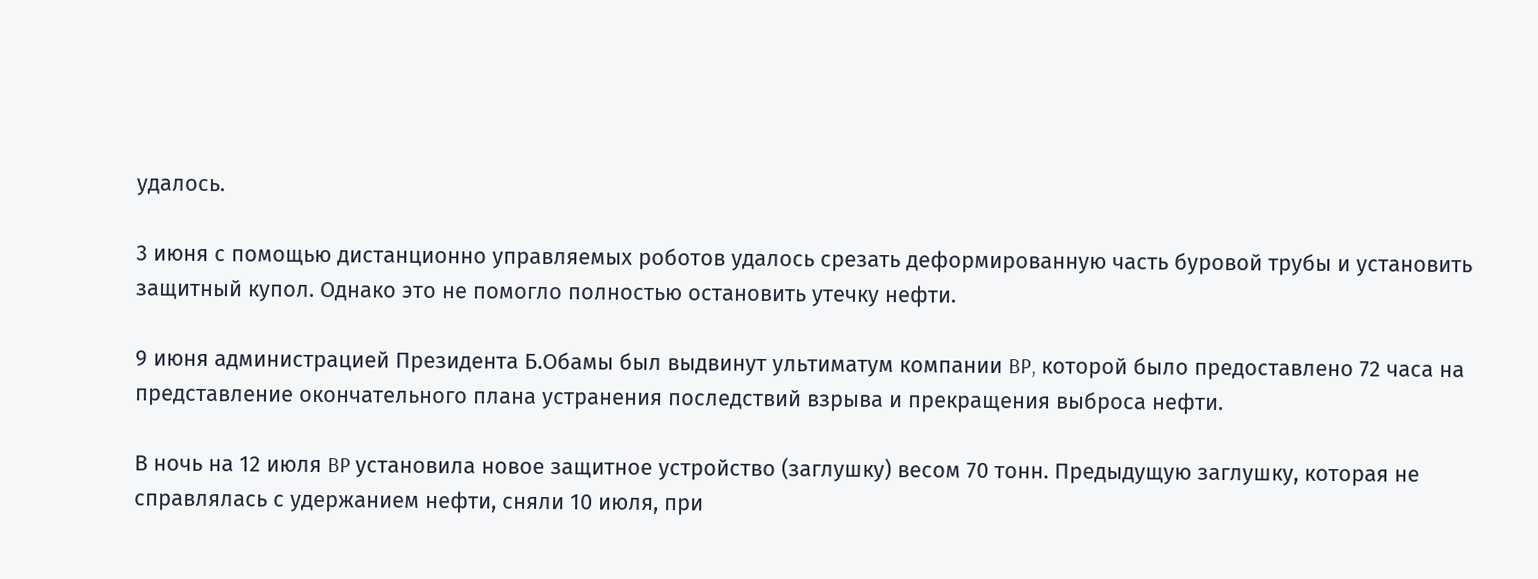удалось.

3 июня с помощью дистанционно управляемых роботов удалось срезать деформированную часть буровой трубы и установить защитный купол. Однако это не помогло полностью остановить утечку нефти.

9 июня администрацией Президента Б.Обамы был выдвинут ультиматум компании BP, которой было предоставлено 72 часа на представление окончательного плана устранения последствий взрыва и прекращения выброса нефти.

В ночь на 12 июля BP установила новое защитное устройство (заглушку) весом 70 тонн. Предыдущую заглушку, которая не справлялась с удержанием нефти, сняли 10 июля, при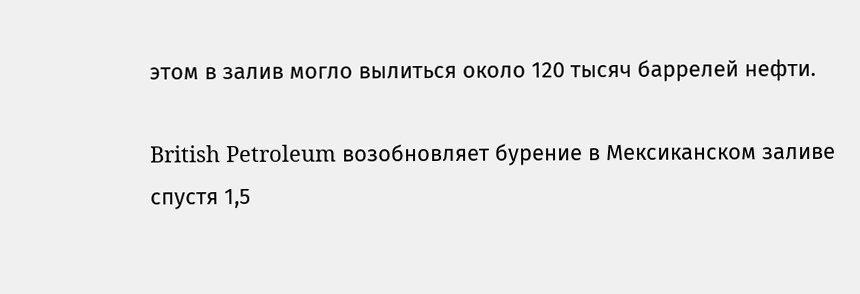этом в залив могло вылиться около 120 тысяч баррелей нефти.

British Petroleum возобновляет бурение в Мексиканском заливе спустя 1,5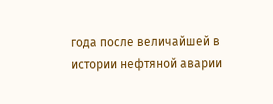года после величайшей в истории нефтяной аварии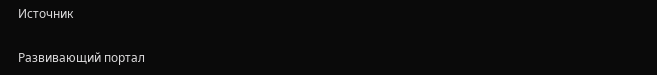Источник

Развивающий портал